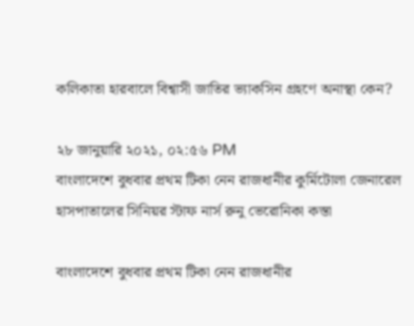কলিকাতা হারবালে বিশ্বাসী জাতির ভ্যাকসিন গ্রহণে অনাস্থা কেন?

২৮ জানুয়ারি ২০২১, ০২:৫৬ PM
বাংলাদেশে বুধবার প্রথম টিকা নেন রাজধানীর কুর্মিটোলা জেনারেল হাসপাতালের সিনিয়র স্টাফ নার্স রুনু ভেরোনিকা কস্তা

বাংলাদেশে বুধবার প্রথম টিকা নেন রাজধানীর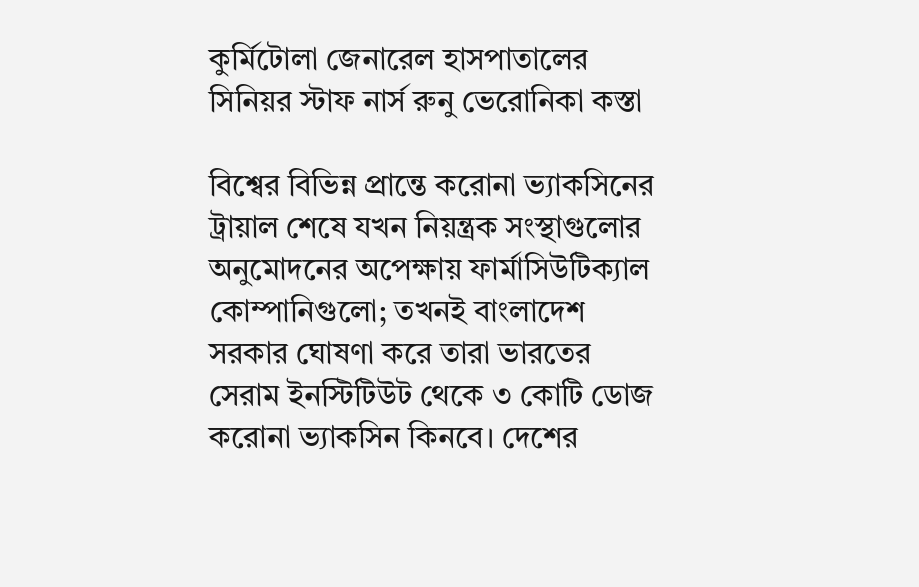কুর্মিটোলা জেনারেল হাসপাতালের সিনিয়র স্টাফ নার্স রুনু ভেরোনিকা কস্তা

বিশ্বের বিভিন্ন প্রান্তে করোনা ভ্যাকসিনের ট্রায়াল শেষে যখন নিয়ন্ত্রক সংস্থাগুলোর অনুমোদনের অপেক্ষায় ফার্মাসিউটিক্যাল কোম্পানিগুলো; তখনই বাংলাদেশ সরকার ঘোষণা করে তারা ভারতের সেরাম ইনস্টিটিউট থেকে ৩ কোটি ডোজ করোনা ভ্যাকসিন কিনবে। দেশের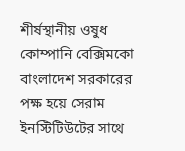শীর্ষস্থানীয় ওষুধ কোম্পানি বেক্সিমকো বাংলাদেশ সরকারের পক্ষ হয়ে‌ সেরাম ইনস্টিটিউটের সাথে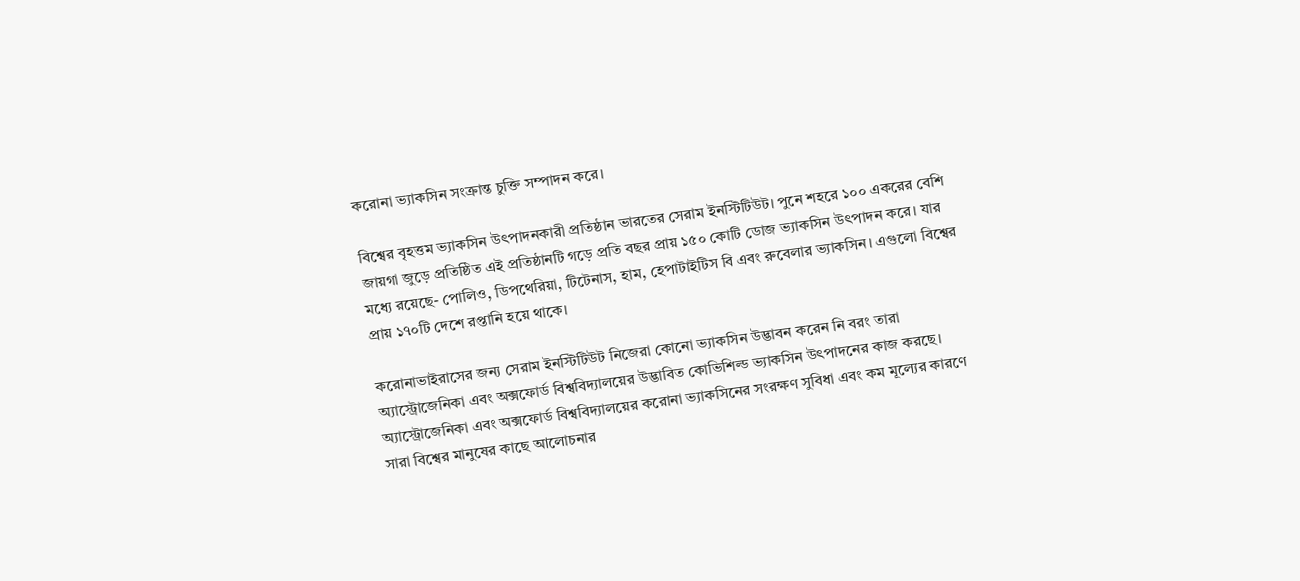করোনা ভ্যাকসিন সংক্রান্ত চুক্তি সম্পাদন করে।

বিশ্বের বৃহত্তম ভ্যাকসিন উৎপাদনকারী প্রতিষ্ঠান ভারতের সেরাম ইনস্টিটিউট। পুনে শহরে ১০০ একরের বেশি জায়গা জুড়ে প্রতিষ্ঠিত এই প্রতিষ্ঠানটি গড়ে প্রতি বছর প্রায় ১৫০ কোটি ডোজ ভ্যাকসিন উৎপাদন করে। যার মধ্যে রয়েছে- পোলিও, ডিপথেরিয়া, টিটেনাস, হাম, হেপাটাইটিস বি এবং রুবেলার ভ্যাকসিন। এগুলো বিশ্বের প্রায় ১৭০টি দেশে রপ্তানি হয়ে থাকে।

করোনাভাইরাসের জন্য সেরাম ইনস্টিটিউট নিজেরা কোনো ভ্যাকসিন উদ্ভাবন করেন নি বরং তারা অ্যাস্ট্রোজেনিকা এবং অক্সফোর্ড বিশ্ববিদ্যালয়ের উদ্ভাবিত কোভিশিল্ড ভ্যাকসিন উৎপাদনের কাজ করছে। অ্যাস্ট্রোজেনিকা এবং অক্সফোর্ড বিশ্ববিদ্যালয়ের করোনা ভ্যাকসিনের সংরক্ষণ সুবিধা এবং কম মূল্যের কারণে সারা বিশ্বের মানুষের কাছে আলোচনার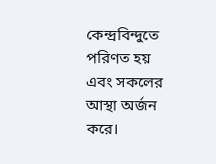কেন্দ্রবিন্দুতে পরিণত হয় এবং সকলের আস্থা অর্জন করে।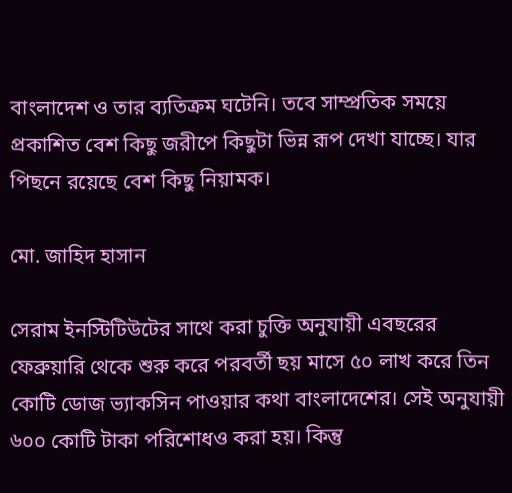বাংলাদেশ ও তার ব্যতিক্রম ঘটেনি। তবে সাম্প্রতিক সময়ে প্রকাশিত বেশ কিছু জরীপে কিছুটা ভিন্ন রূপ দেখা যাচ্ছে। যার পিছনে রয়েছে বেশ কিছু নিয়ামক।

মো. জাহিদ হাসান

সেরাম ইনস্টিটিউটের সাথে করা চুক্তি অনুযায়ী এবছরের ফেব্রুয়ারি থেকে শুরু করে পরবর্তী ছয় মাসে ৫০ লাখ করে তিন কোটি ডোজ ভ্যাকসিন পাওয়ার কথা বাংলাদেশের। সেই অনুযায়ী ৬০০ কোটি টাকা পরিশোধও করা হয়। কিন্তু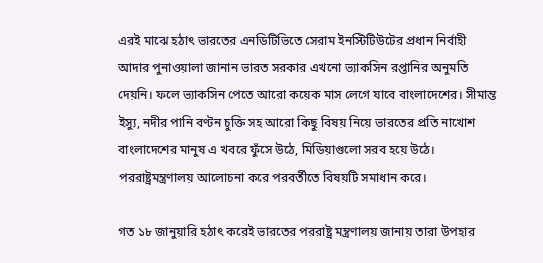এরই মাঝে হঠাৎ ভারতের এনডিটিভিতে সেরাম ইনস্টিটিউটের প্রধান নির্বাহী আদার পুনাওয়ালা জানান ভারত সরকার এখনো ভ্যাকসিন রপ্তানির অনুমতি দেয়নি। ফলে ভ্যাকসিন পেতে আরো কয়েক মাস লেগে যাবে বাংলাদেশের। সীমান্ত ইস্যু, নদীর পানি বণ্টন চুক্তি সহ আরো কিছু বিষয় নিয়ে ভারতের প্রতি নাখোশ বাংলাদেশের মানুষ এ খবরে ফুঁসে উঠে, মিডিয়াগুলো সরব হয়ে উঠে। পররাষ্ট্রমন্ত্রণালয় আলোচনা করে পরবর্তীতে বিষয়টি সমাধান করে।

গত ১৮ জানুয়ারি হঠাৎ করেই ভারতের পররাষ্ট্র মন্ত্রণালয় জানায় তারা উপহার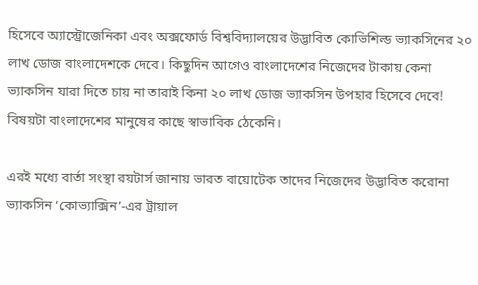হিসেবে অ্যাস্ট্রোজেনিকা এবং অক্সফোর্ড বিশ্ববিদ্যালয়ের উদ্ভাবিত কোভিশিল্ড ভ্যাকসিনের ২০ লাখ ডোজ বাংলাদেশকে দেবে। কিছুদিন আগেও বাংলাদেশের নিজেদের টাকায় কেনা ভ্যাকসিন যারা দিতে চায় না তারাই কিনা ২০ লাখ ডোজ ভ্যাকসিন উপহার হিসেবে দেবে! বিষয়টা বাংলাদেশের মানুষের কাছে স্বাভাবিক ঠেকেনি।

এরই মধ্যে বার্তা সংস্থা রয়টার্স জানায় ভারত বায়োটেক তাদের নিজেদের উদ্ভাবিত করোনা ভ্যাকসিন ‘কোভ্যাক্সিন’-এর ট্রায়াল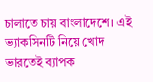চালাতে চায় বাংলাদেশে। এই ভ্যাকসিনটি নিয়ে খোদ ভারতেই ব্যাপক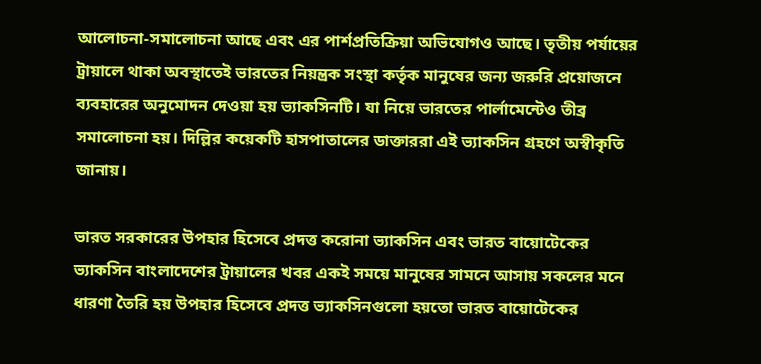আলোচনা-সমালোচনা আছে এবং এর পার্শপ্রতিক্রিয়া অভিযোগও আছে। তৃতীয় পর্যায়ের ট্রায়ালে থাকা অবস্থাতেই ভারতের নিয়ন্ত্রক সংস্থা কর্তৃক মানুষের জন্য জরুরি প্রয়োজনে ব্যবহারের অনুমোদন দেওয়া হয় ভ্যাকসিনটি। যা নিয়ে ভারতের পার্লামেন্টেও তীব্র সমালোচনা হয়। দিল্লির কয়েকটি হাসপাতালের ডাক্তাররা এই ভ্যাকসিন গ্রহণে অস্বীকৃতি জানায়।

ভারত সরকারের উপহার হিসেবে প্রদত্ত করোনা ভ্যাকসিন এবং ভারত বায়োটেকের ভ্যাকসিন বাংলাদেশের ট্রায়ালের খবর একই সময়ে মানুষের সামনে আসায় সকলের মনে ধারণা তৈরি হয় উপহার হিসেবে প্রদত্ত ভ্যাকসিনগুলো হয়তো ভারত বায়োটেকের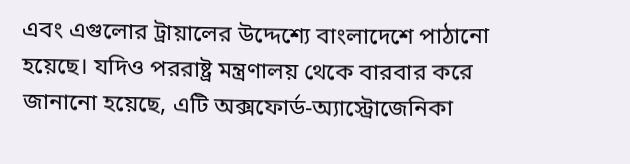এবং এগুলোর ট্রায়ালের উদ্দেশ্যে বাংলাদেশে পাঠানো হয়েছে। যদিও পররাষ্ট্র মন্ত্রণালয় থেকে বারবার করে জানানো হয়েছে, এটি অক্সফোর্ড-অ্যাস্ট্রোজেনিকা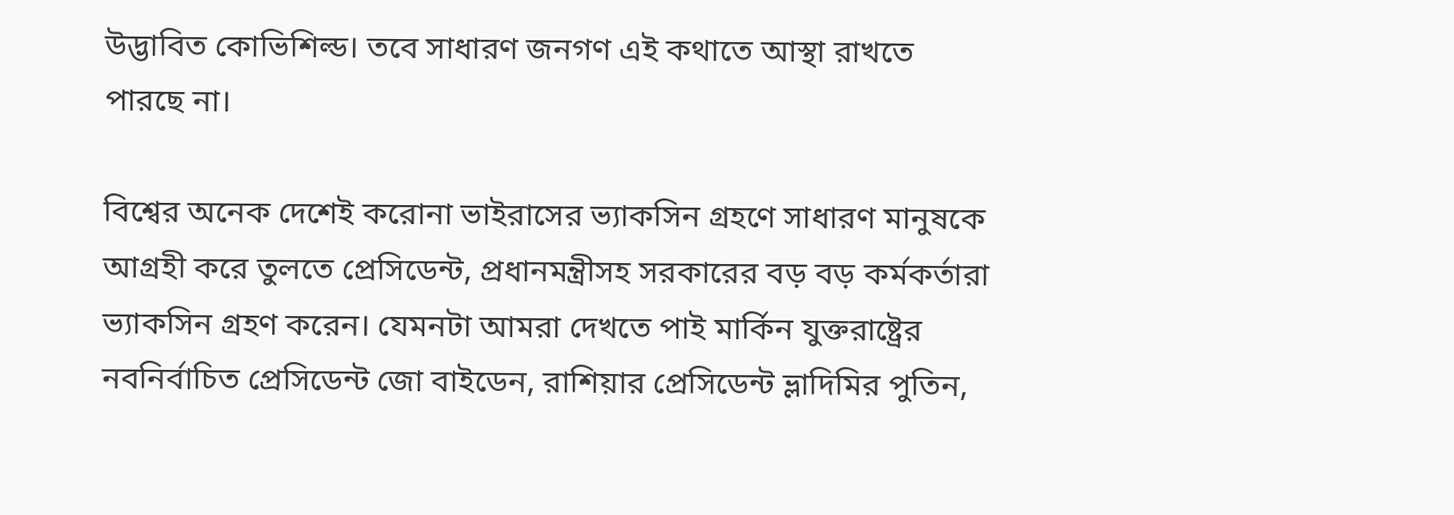উদ্ভাবিত কোভিশিল্ড। তবে সাধারণ জনগণ এই কথাতে আস্থা রাখতে পারছে না।

বিশ্বের অনেক দেশেই করোনা ভাইরাসের ভ্যাকসিন গ্রহণে সাধারণ মানুষকে আগ্রহী করে তুলতে প্রেসিডেন্ট, প্রধানমন্ত্রীসহ সরকারের বড় বড় কর্মকর্তারা ভ্যাকসিন গ্রহণ করেন। যেমনটা আমরা দেখতে পাই মার্কিন যুক্তরাষ্ট্রের নবনির্বাচিত প্রেসিডেন্ট জো বাইডেন, রাশিয়ার প্রেসিডেন্ট ভ্লাদিমির পুতিন,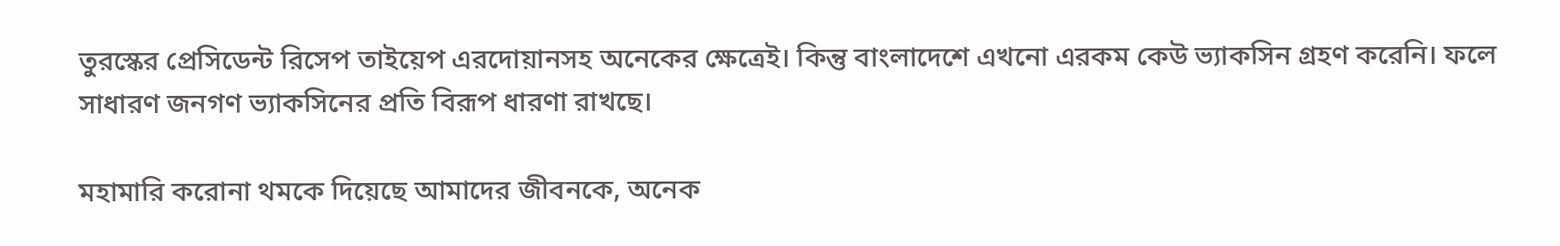তুরস্কের প্রেসিডেন্ট রিসেপ তাইয়েপ এরদোয়ানসহ অনেকের ক্ষেত্রেই। কিন্তু বাংলাদেশে এখনো এরকম কেউ ভ্যাকসিন গ্রহণ করেনি। ফলে সাধারণ জনগণ ভ্যাকসিনের প্রতি বিরূপ ধারণা রাখছে।

মহামারি করোনা থমকে দিয়েছে আমাদের জীবনকে, অনেক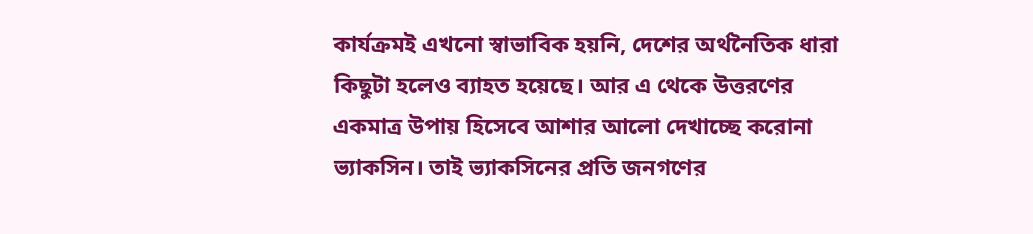কার্যক্রমই এখনো স্বাভাবিক হয়নি, দেশের অর্থনৈতিক ধারা কিছুটা হলেও ব্যাহত হয়েছে। আর এ থেকে উত্তরণের একমাত্র উপায় হিসেবে আশার আলো দেখাচ্ছে করোনা ভ্যাকসিন। তাই ভ্যাকসিনের প্রতি জনগণের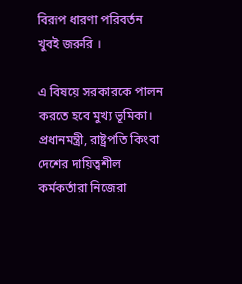বিরূপ ধারণা পরিবর্তন খুবই জরুরি ।

এ বিষয়ে সরকারকে পালন করতে হবে মুখ্য ভূমিকা। প্রধানমন্ত্রী, রাষ্ট্রপতি কিংবা দেশের দায়িত্বশীল কর্মকর্তারা নিজেরা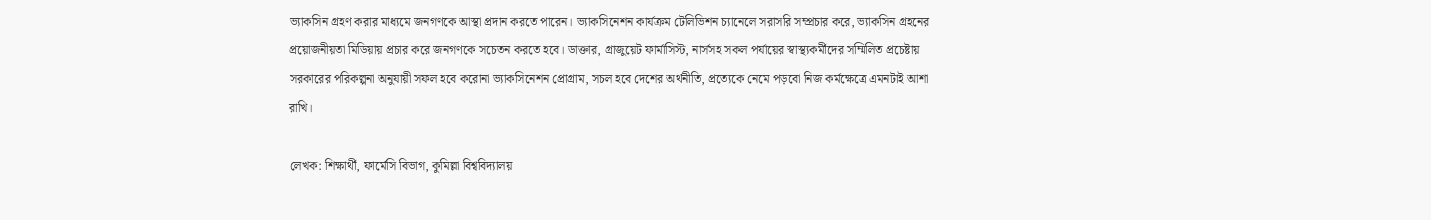ভ্যাকসিন গ্রহণ করার মাধ্যমে জনগণকে আস্থা প্রদান করতে পারেন। ভ্যাকসিনেশন কার্যক্রম টেলিভিশন চ্যানেলে সরাসরি সম্প্রচার করে, ভ্যাকসিন গ্রহনের প্রয়োজনীয়তা মিডিয়ায় প্রচার করে জনগণকে সচেতন করতে হবে। ডাক্তার, গ্রাজুয়েট ফার্মাসিস্ট, নার্সসহ সকল পর্যায়ের স্বাস্থ্যকর্মীদের সম্মিলিত প্রচেষ্টায় সরকারের পরিকল্পনা অনুযায়ী সফল হবে করোনা ভ্যাকসিনেশন প্রোগ্রাম, সচল হবে দেশের অর্থনীতি, প্রত্যেকে নেমে পড়বো নিজ কর্মক্ষেত্রে এমনটাই আশা রাখি।

লেখক: শিক্ষার্থী, ফার্মেসি বিভাগ, কুমিল্লা বিশ্ববিদ্যালয়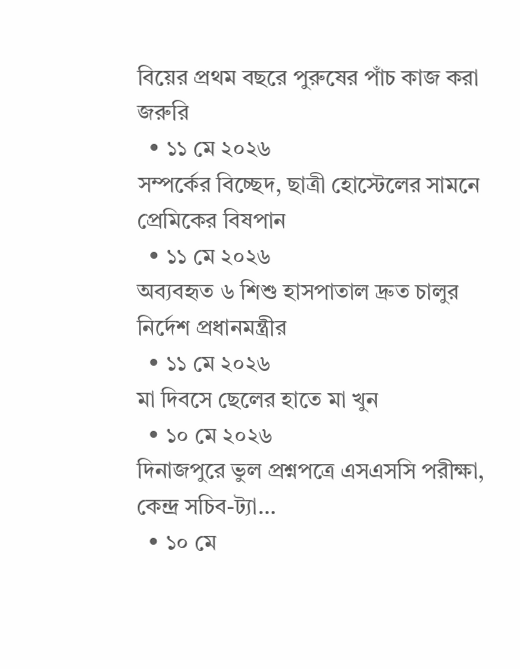বিয়ের প্রথম বছরে পুরুষের পাঁচ কাজ করা জরুরি
  • ১১ মে ২০২৬
সম্পর্কের বিচ্ছেদ, ছাত্রী হোস্টেলের সামনে প্রেমিকের বিষপান
  • ১১ মে ২০২৬
অব্যবহৃত ৬ শিশু হাসপাতাল দ্রুত চালুর নির্দেশ প্রধানমন্ত্রীর
  • ১১ মে ২০২৬
মা দিবসে ছেলের হাতে মা খুন
  • ১০ মে ২০২৬
দিনাজপুরে ভুল প্রশ্নপত্রে এসএসসি পরীক্ষা, কেন্দ্র সচিব-ট্যা…
  • ১০ মে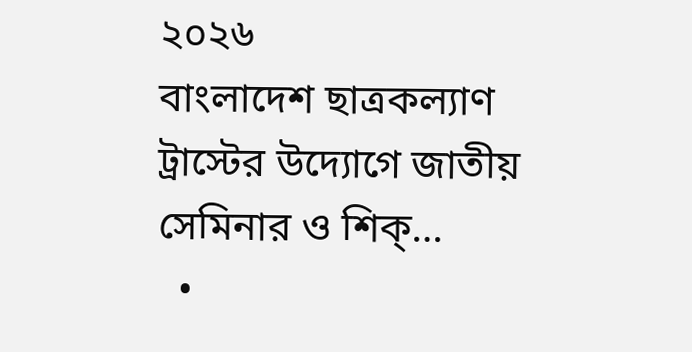২০২৬
বাংলাদেশ ছাত্রকল্যাণ ট্রাস্টের উদ্যোগে জাতীয় সেমিনার ও শিক্…
  •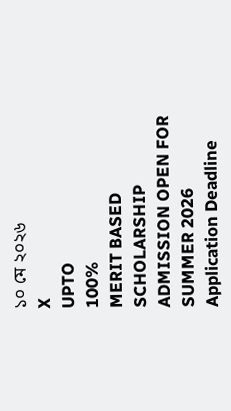১০ মে ২০২৬
X
UPTO
100%
MERIT BASED
SCHOLARSHIP
ADMISSION OPEN FOR
SUMMER 2026
Application Deadline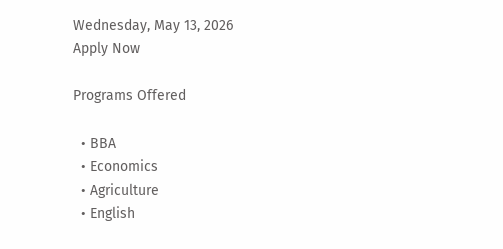Wednesday, May 13, 2026
Apply Now

Programs Offered

  • BBA
  • Economics
  • Agriculture
  • English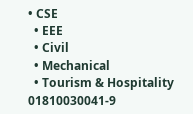• CSE
  • EEE
  • Civil
  • Mechanical
  • Tourism & Hospitality
01810030041-9